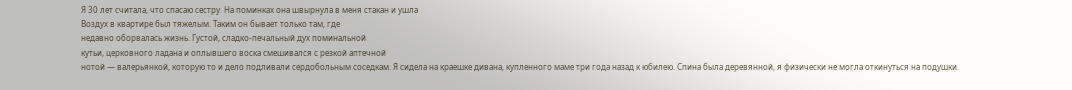Я 30 лет считала, что спасаю сестру. На поминках она швырнула в меня стакан и ушла
Воздух в квартире был тяжелым. Таким он бывает только там, где
недавно оборвалась жизнь. Густой, сладко-печальный дух поминальной
кутьи, церковного ладана и оплывшего воска смешивался с резкой аптечной
нотой — валерьянкой, которую то и дело подливали сердобольным соседкам. Я сидела на краешке дивана, купленного маме три года назад к юбилею. Спина была деревянной, я физически не могла откинуться на подушки.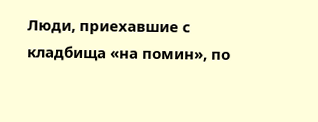Люди, приехавшие с кладбища «на помин», по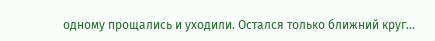одному прощались и уходили. Остался только ближний круг...